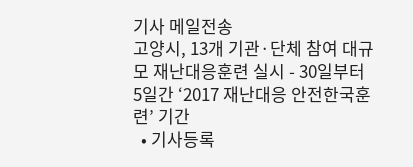기사 메일전송
고양시, 13개 기관·단체 참여 대규모 재난대응훈련 실시 - 30일부터 5일간 ‘2017 재난대응 안전한국훈련’ 기간
  • 기사등록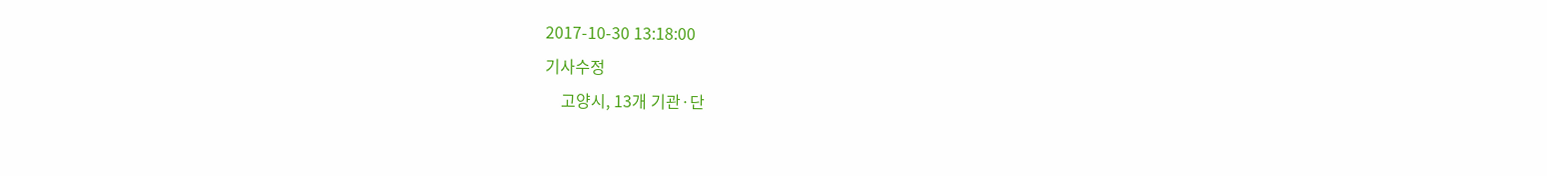2017-10-30 13:18:00
기사수정
    고양시, 13개 기관·단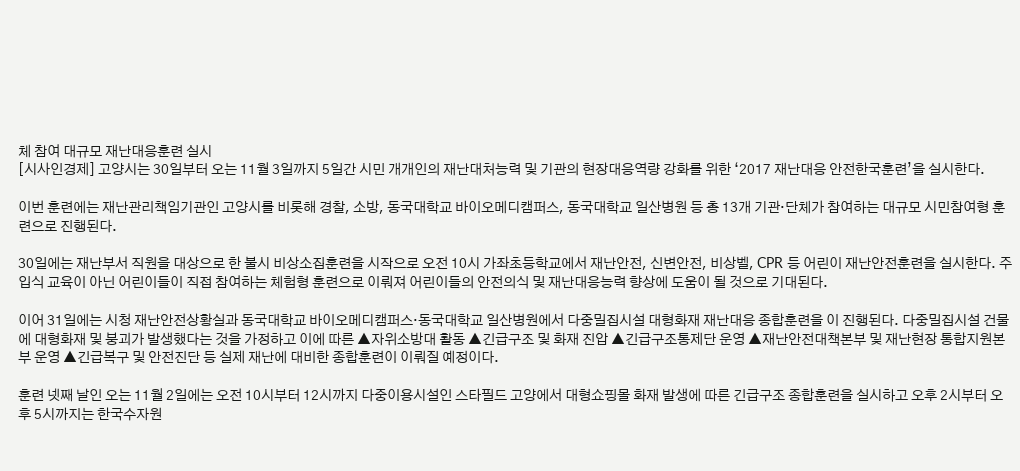체 참여 대규모 재난대응훈련 실시
[시사인경제] 고양시는 30일부터 오는 11월 3일까지 5일간 시민 개개인의 재난대처능력 및 기관의 현장대응역량 강화를 위한 ‘2017 재난대응 안전한국훈련’을 실시한다.

이번 훈련에는 재난관리책임기관인 고양시를 비롯해 경찰, 소방, 동국대학교 바이오메디캠퍼스, 동국대학교 일산병원 등 총 13개 기관·단체가 참여하는 대규모 시민참여형 훈련으로 진행된다.

30일에는 재난부서 직원을 대상으로 한 불시 비상소집훈련을 시작으로 오전 10시 가좌초등학교에서 재난안전, 신변안전, 비상벨, CPR 등 어린이 재난안전훈련을 실시한다. 주입식 교육이 아닌 어린이들이 직접 참여하는 체험형 훈련으로 이뤄져 어린이들의 안전의식 및 재난대응능력 향상에 도움이 될 것으로 기대된다.

이어 31일에는 시청 재난안전상황실과 동국대학교 바이오메디캠퍼스·동국대학교 일산병원에서 다중밀집시설 대형화재 재난대응 종합훈련을 이 진행된다. 다중밀집시설 건물에 대형화재 및 붕괴가 발생했다는 것을 가정하고 이에 따른 ▲자위소방대 활동 ▲긴급구조 및 화재 진압 ▲긴급구조통제단 운영 ▲재난안전대책본부 및 재난현장 통합지원본부 운영 ▲긴급복구 및 안전진단 등 실제 재난에 대비한 종합훈련이 이뤄질 예정이다.

훈련 넷째 날인 오는 11월 2일에는 오전 10시부터 12시까지 다중이용시설인 스타필드 고양에서 대형쇼핑몰 화재 발생에 따른 긴급구조 종합훈련을 실시하고 오후 2시부터 오후 5시까지는 한국수자원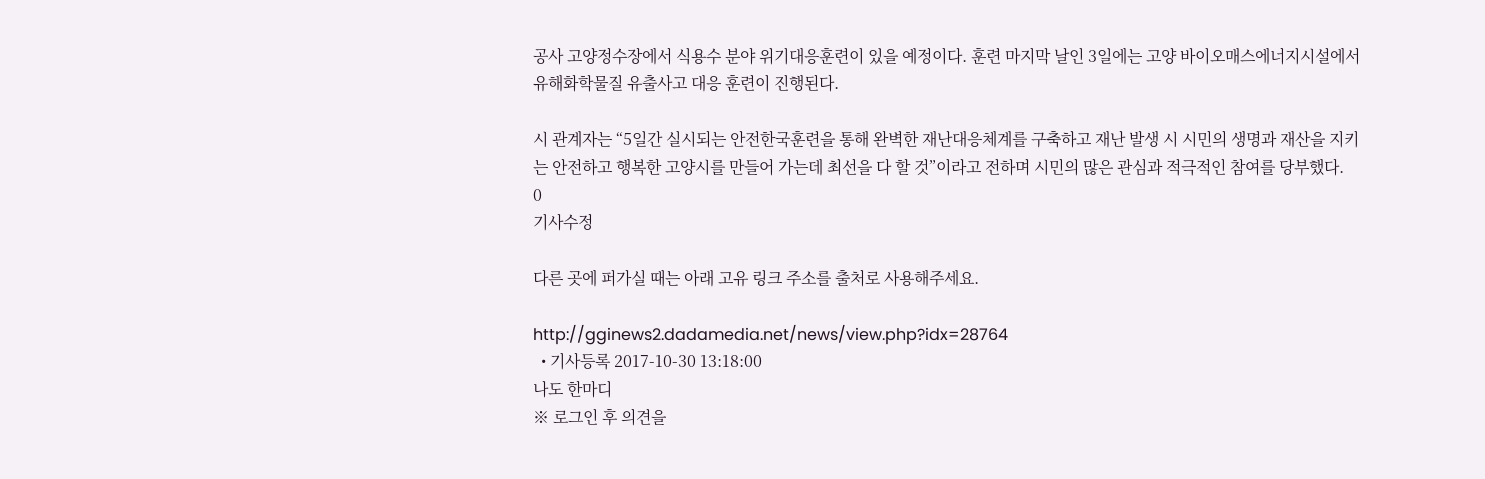공사 고양정수장에서 식용수 분야 위기대응훈련이 있을 예정이다. 훈련 마지막 날인 3일에는 고양 바이오매스에너지시설에서 유해화학물질 유출사고 대응 훈련이 진행된다.

시 관계자는 “5일간 실시되는 안전한국훈련을 통해 완벽한 재난대응체계를 구축하고 재난 발생 시 시민의 생명과 재산을 지키는 안전하고 행복한 고양시를 만들어 가는데 최선을 다 할 것”이라고 전하며 시민의 많은 관심과 적극적인 참여를 당부했다.
0
기사수정

다른 곳에 퍼가실 때는 아래 고유 링크 주소를 출처로 사용해주세요.

http://gginews2.dadamedia.net/news/view.php?idx=28764
  • 기사등록 2017-10-30 13:18:00
나도 한마디
※ 로그인 후 의견을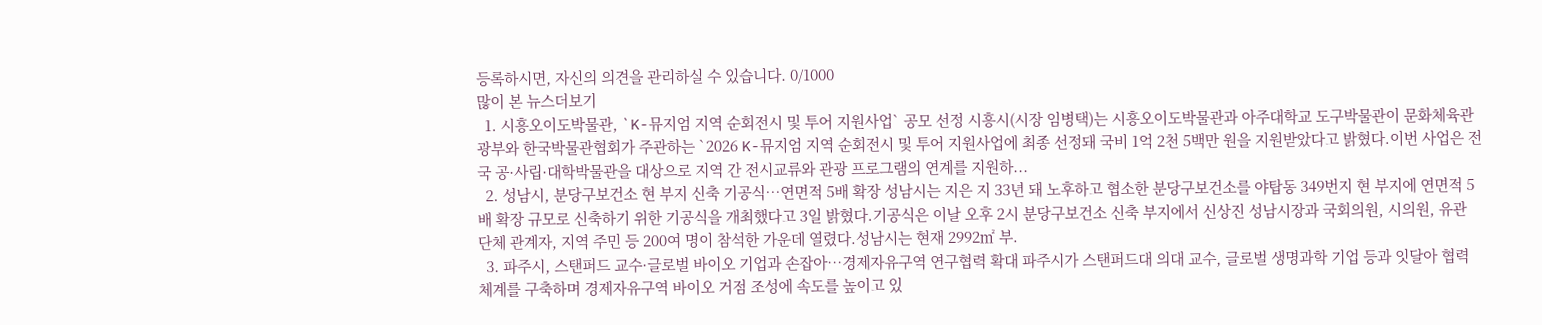등록하시면, 자신의 의견을 관리하실 수 있습니다. 0/1000
많이 본 뉴스더보기
  1. 시흥오이도박물관, `K-뮤지엄 지역 순회전시 및 투어 지원사업` 공모 선정 시흥시(시장 임병택)는 시흥오이도박물관과 아주대학교 도구박물관이 문화체육관광부와 한국박물관협회가 주관하는 `2026 K-뮤지엄 지역 순회전시 및 투어 지원사업에 최종 선정돼 국비 1억 2천 5백만 원을 지원받았다고 밝혔다.이번 사업은 전국 공·사립·대학박물관을 대상으로 지역 간 전시교류와 관광 프로그램의 연계를 지원하...
  2. 성남시, 분당구보건소 현 부지 신축 기공식…연면적 5배 확장 성남시는 지은 지 33년 돼 노후하고 협소한 분당구보건소를 야탑동 349번지 현 부지에 연면적 5배 확장 규모로 신축하기 위한 기공식을 개최했다고 3일 밝혔다.기공식은 이날 오후 2시 분당구보건소 신축 부지에서 신상진 성남시장과 국회의원, 시의원, 유관 단체 관계자, 지역 주민 등 200여 명이 참석한 가운데 열렸다.성남시는 현재 2992㎡ 부.
  3. 파주시, 스탠퍼드 교수·글로벌 바이오 기업과 손잡아…경제자유구역 연구협력 확대 파주시가 스탠퍼드대 의대 교수, 글로벌 생명과학 기업 등과 잇달아 협력 체계를 구축하며 경제자유구역 바이오 거점 조성에 속도를 높이고 있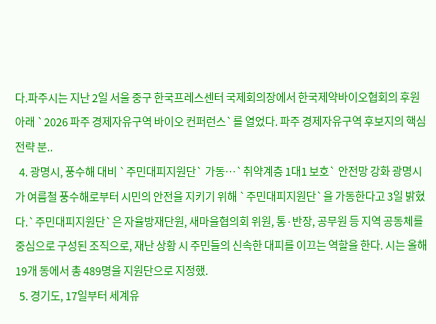다.파주시는 지난 2일 서울 중구 한국프레스센터 국제회의장에서 한국제약바이오협회의 후원 아래 `2026 파주 경제자유구역 바이오 컨퍼런스`를 열었다. 파주 경제자유구역 후보지의 핵심 전략 분..
  4. 광명시, 풍수해 대비 `주민대피지원단` 가동…`취약계층 1대1 보호` 안전망 강화 광명시가 여름철 풍수해로부터 시민의 안전을 지키기 위해 `주민대피지원단`을 가동한다고 3일 밝혔다.`주민대피지원단`은 자율방재단원, 새마을협의회 위원, 통·반장, 공무원 등 지역 공동체를 중심으로 구성된 조직으로, 재난 상황 시 주민들의 신속한 대피를 이끄는 역할을 한다. 시는 올해 19개 동에서 총 489명을 지원단으로 지정했.
  5. 경기도, 17일부터 세계유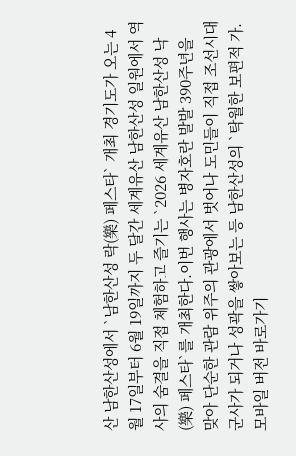산 남한산성에서 `남한산성 락(樂) 페스타` 개최 경기도가 오는 4월 17일부터 6월 19일까지 두 달간 세계유산 남한산성 일원에서 역사의 숨결을 직접 체험하고 즐기는 `2026 세계유산 남한산성 낙(樂) 페스타`를 개최한다.이번 행사는 병자호란 발발 390주년을 맞아 단순한 관람 위주의 관광에서 벗어나 도민들이 직접 조선시대 군사가 되거나 성곽을 쌓아보는 등 남한산성의 `탁월한 보편적 가.
모바일 버전 바로가기